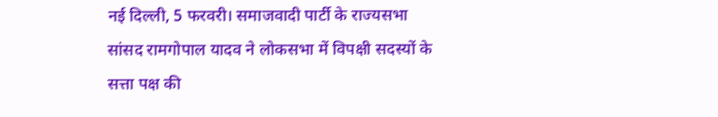नई दिल्ली, 5 फरवरी। समाजवादी पार्टी के राज्यसभा सांसद रामगोपाल यादव ने लोकसभा में विपक्षी सदस्यों के सत्ता पक्ष की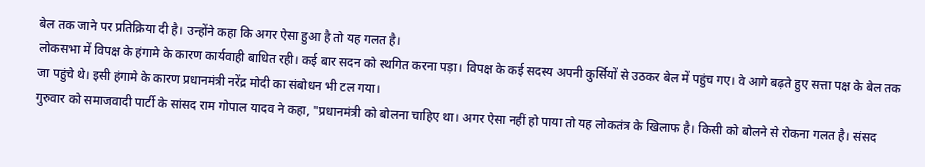बेल तक जाने पर प्रतिक्रिया दी है। उन्होंने कहा कि अगर ऐसा हुआ है तो यह गलत है।
लोकसभा में विपक्ष के हंगामे के कारण कार्यवाही बाधित रही। कई बार सदन को स्थगित करना पड़ा। विपक्ष के कई सदस्य अपनी कुर्सियों से उठकर बेल में पहुंच गए। वे आगे बढ़ते हुए सत्ता पक्ष के बेल तक जा पहुंचे थे। इसी हंगामे के कारण प्रधानमंत्री नरेंद्र मोदी का संबोधन भी टल गया।
गुरुवार को समाजवादी पार्टी के सांसद राम गोपाल यादव ने कहा, "प्रधानमंत्री को बोलना चाहिए था। अगर ऐसा नहीं हो पाया तो यह लोकतंत्र के खिलाफ है। किसी को बोलने से रोकना गलत है। संसद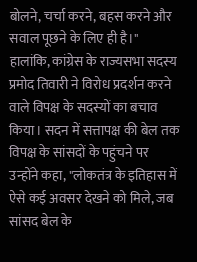बोलने, चर्चा करने, बहस करने और सवाल पूछने के लिए ही है।"
हालांकि, कांग्रेस के राज्यसभा सदस्य प्रमोद तिवारी ने विरोध प्रदर्शन करने वाले विपक्ष के सदस्यों का बचाव किया। सदन में सत्तापक्ष की बेल तक विपक्ष के सांसदों के पहुंचने पर उन्होंने कहा, "लोकतंत्र के इतिहास में ऐसे कई अवसर देखने को मिले, जब सांसद बेल के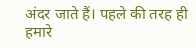अंदर जाते हैं। पहले की तरह ही हमारे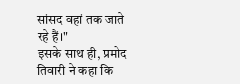सांसद वहां तक जाते रहे हैं।"
इसके साथ ही, प्रमोद तिवारी ने कहा कि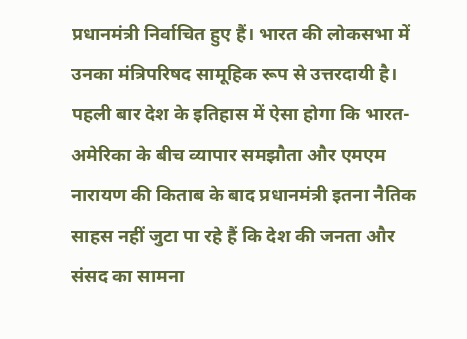प्रधानमंत्री निर्वाचित हुए हैं। भारत की लोकसभा में उनका मंत्रिपरिषद सामूहिक रूप से उत्तरदायी है। पहली बार देश के इतिहास में ऐसा होगा कि भारत-अमेरिका के बीच व्यापार समझौता और एमएम नारायण की किताब के बाद प्रधानमंत्री इतना नैतिक साहस नहीं जुटा पा रहे हैं कि देश की जनता और संसद का सामना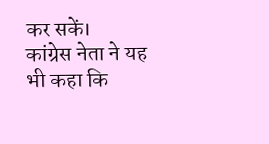कर सकें।
कांग्रेस नेता ने यह भी कहा कि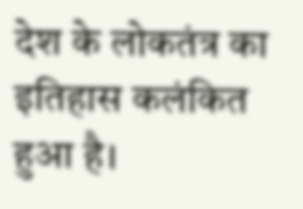देश के लोकतंत्र का इतिहास कलंकित हुआ है।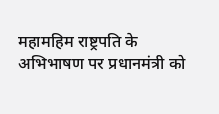महामहिम राष्ट्रपति के अभिभाषण पर प्रधानमंत्री को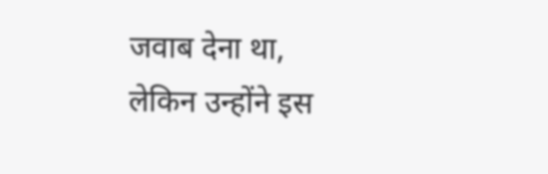जवाब देना था, लेकिन उन्होंने इस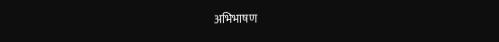अभिभाषण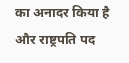का अनादर किया है और राष्ट्रपति पद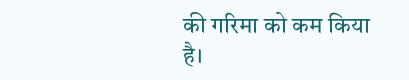की गरिमा को कम किया है।